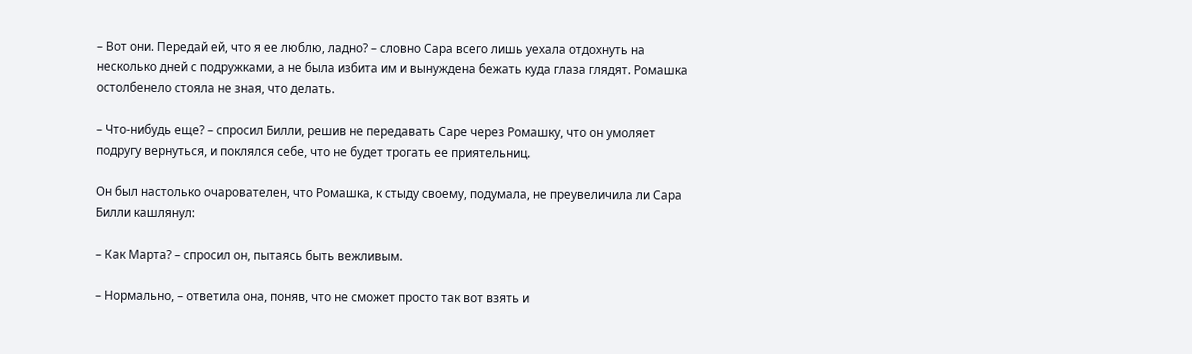– Вот они. Передай ей, что я ее люблю, ладно? – словно Сара всего лишь уехала отдохнуть на несколько дней с подружками, а не была избита им и вынуждена бежать куда глаза глядят. Ромашка остолбенело стояла не зная, что делать.

– Что-нибудь еще? – спросил Билли, решив не передавать Саре через Ромашку, что он умоляет подругу вернуться, и поклялся себе, что не будет трогать ее приятельниц.

Он был настолько очарователен, что Ромашка, к стыду своему, подумала, не преувеличила ли Сара Билли кашлянул:

– Как Марта? – спросил он, пытаясь быть вежливым.

– Нормально, – ответила она, поняв, что не сможет просто так вот взять и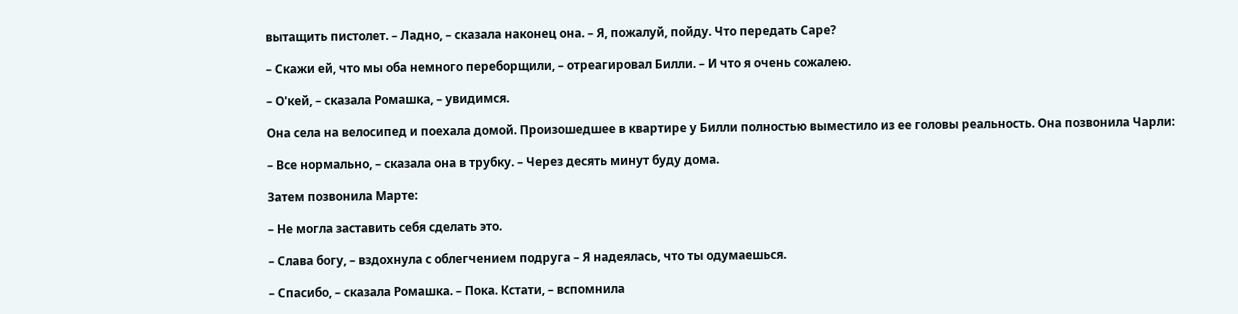вытащить пистолет. – Ладно, – сказала наконец она. – Я, пожалуй, пойду. Что передать Саре?

– Скажи ей, что мы оба немного переборщили, – отреагировал Билли. – И что я очень сожалею.

– О'кей, – сказала Ромашка, – увидимся.

Она села на велосипед и поехала домой. Произошедшее в квартире у Билли полностью выместило из ее головы реальность. Она позвонила Чарли:

– Все нормально, – сказала она в трубку. – Через десять минут буду дома.

Затем позвонила Марте:

– Не могла заставить себя сделать это.

– Слава богу, – вздохнула с облегчением подруга – Я надеялась, что ты одумаешься.

– Спасибо, – сказала Ромашка. – Пока. Кстати, – вспомнила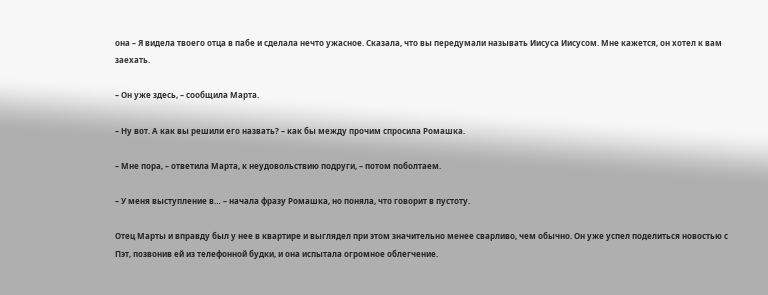она – Я видела твоего отца в пабе и сделала нечто ужасное. Сказала, что вы передумали называть Иисуса Иисусом. Мне кажется, он хотел к вам заехать.

– Он уже здесь, – сообщила Марта.

– Ну вот. А как вы решили его назвать? – как бы между прочим спросила Ромашка.

– Мне пора, – ответила Марта, к неудовольствию подруги, – потом поболтаем.

– У меня выступление в… – начала фразу Ромашка, но поняла, что говорит в пустоту.

Отец Марты и вправду был у нее в квартире и выглядел при этом значительно менее сварливо, чем обычно. Он уже успел поделиться новостью с Пэт, позвонив ей из телефонной будки, и она испытала огромное облегчение.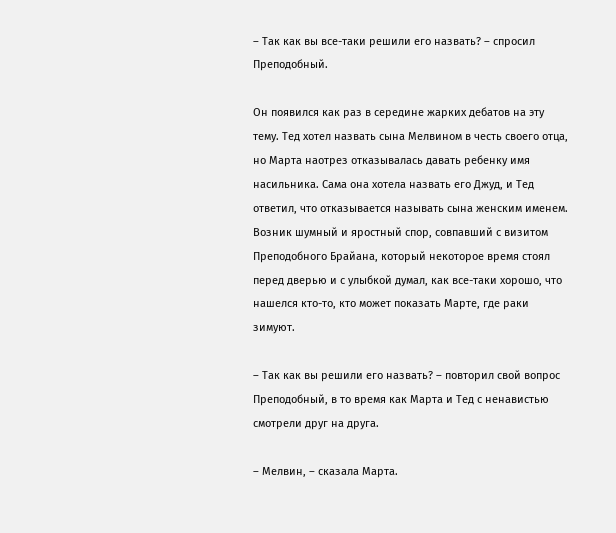– Так как вы все-таки решили его назвать? – спросил Преподобный.

Он появился как раз в середине жарких дебатов на эту тему. Тед хотел назвать сына Мелвином в честь своего отца, но Марта наотрез отказывалась давать ребенку имя насильника. Сама она хотела назвать его Джуд, и Тед ответил, что отказывается называть сына женским именем. Возник шумный и яростный спор, совпавший с визитом Преподобного Брайана, который некоторое время стоял перед дверью и с улыбкой думал, как все-таки хорошо, что нашелся кто-то, кто может показать Марте, где раки зимуют.

– Так как вы решили его назвать? – повторил свой вопрос Преподобный, в то время как Марта и Тед с ненавистью смотрели друг на друга.

– Мелвин, – сказала Марта.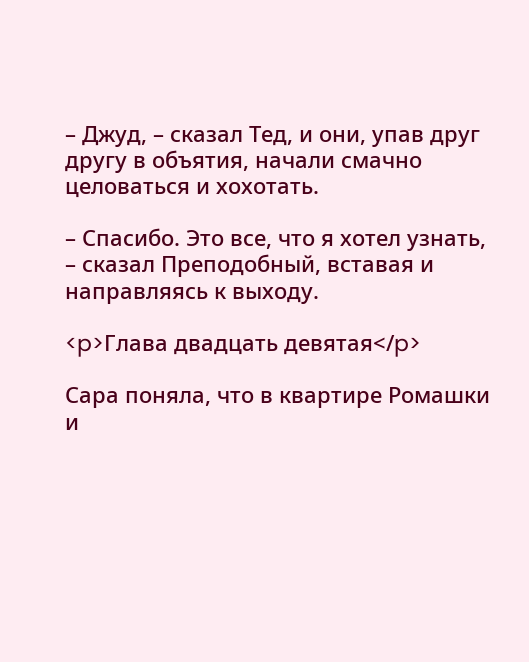– Джуд, – сказал Тед, и они, упав друг другу в объятия, начали смачно целоваться и хохотать.

– Спасибо. Это все, что я хотел узнать, – сказал Преподобный, вставая и направляясь к выходу.

<p>Глава двадцать девятая</p>

Сара поняла, что в квартире Ромашки и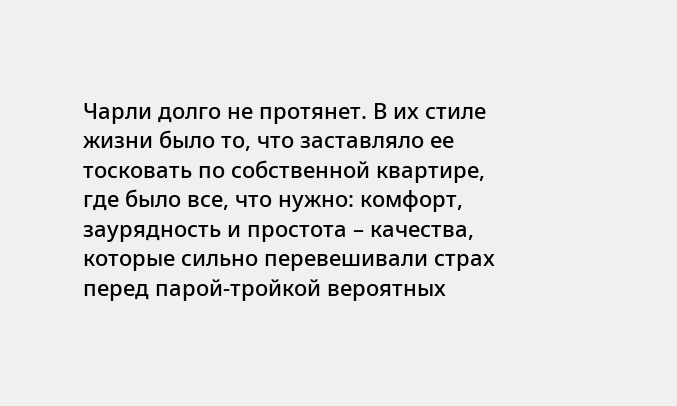Чарли долго не протянет. В их стиле жизни было то, что заставляло ее тосковать по собственной квартире, где было все, что нужно: комфорт, заурядность и простота – качества, которые сильно перевешивали страх перед парой-тройкой вероятных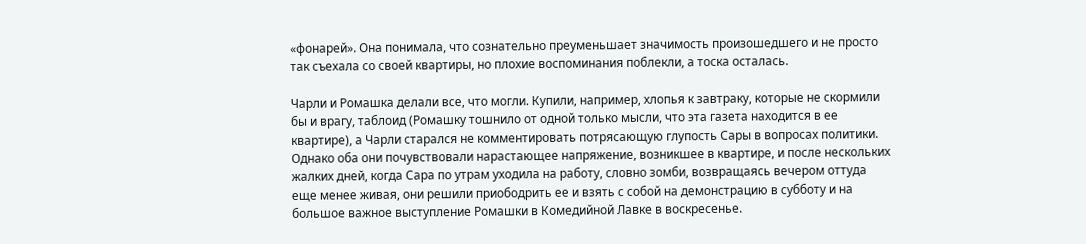«фонарей». Она понимала, что сознательно преуменьшает значимость произошедшего и не просто так съехала со своей квартиры, но плохие воспоминания поблекли, а тоска осталась.

Чарли и Ромашка делали все, что могли. Купили, например, хлопья к завтраку, которые не скормили бы и врагу, таблоид (Ромашку тошнило от одной только мысли, что эта газета находится в ее квартире), а Чарли старался не комментировать потрясающую глупость Сары в вопросах политики. Однако оба они почувствовали нарастающее напряжение, возникшее в квартире, и после нескольких жалких дней, когда Сара по утрам уходила на работу, словно зомби, возвращаясь вечером оттуда еще менее живая, они решили приободрить ее и взять с собой на демонстрацию в субботу и на большое важное выступление Ромашки в Комедийной Лавке в воскресенье.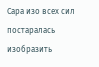Сара изо всех сил постаралась изобразить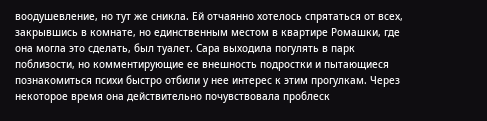воодушевление, но тут же сникла. Ей отчаянно хотелось спрятаться от всех, закрывшись в комнате, но единственным местом в квартире Ромашки, где она могла это сделать, был туалет. Сара выходила погулять в парк поблизости, но комментирующие ее внешность подростки и пытающиеся познакомиться психи быстро отбили у нее интерес к этим прогулкам. Через некоторое время она действительно почувствовала проблеск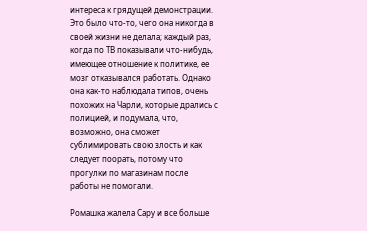интереса к грядущей демонстрации. Это было что-то, чего она никогда в своей жизни не делала; каждый раз, когда по ТВ показывали что-нибудь, имеющее отношение к политике, ее мозг отказывался работать. Однако она как-то наблюдала типов, очень похожих на Чарли, которые дрались с полицией, и подумала, что, возможно, она сможет сублимировать свою злость и как следует поорать, потому что прогулки по магазинам после работы не помогали.

Ромашка жалела Сару и все больше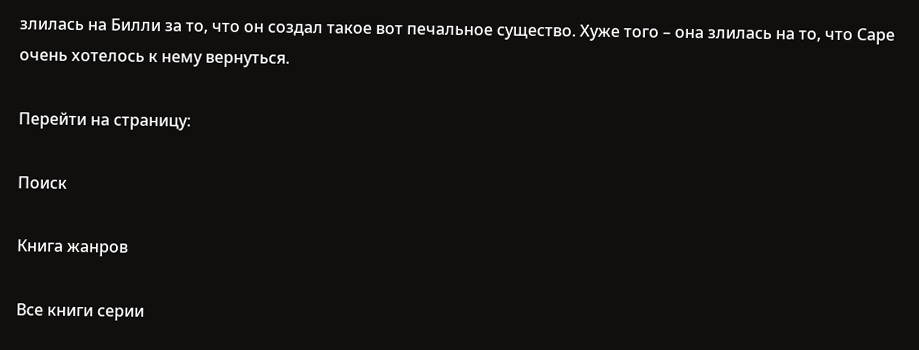злилась на Билли за то, что он создал такое вот печальное существо. Хуже того – она злилась на то, что Саре очень хотелось к нему вернуться.

Перейти на страницу:

Поиск

Книга жанров

Все книги серии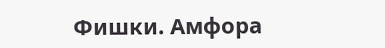Фишки. Амфора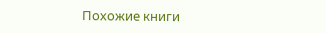Похожие книги